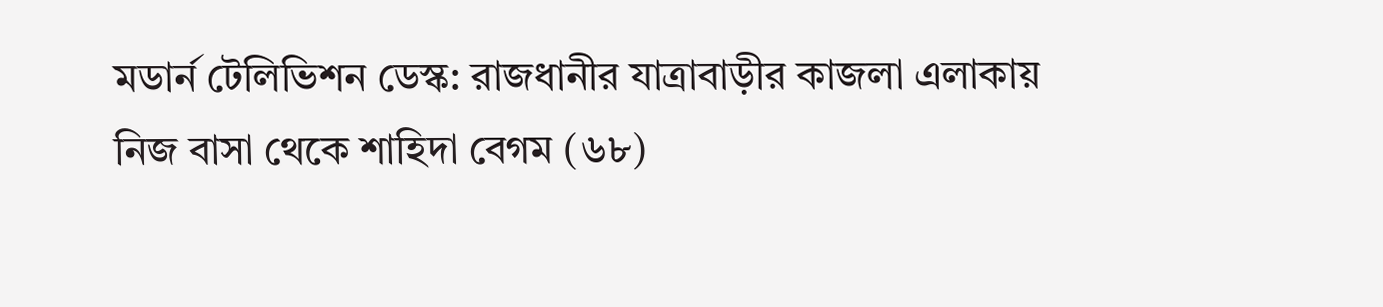মডার্ন টেলিভিশন ডেস্ক: রাজধানীর যাত্রাবাড়ীর কাজলা এলাকায় নিজ বাসা থেকে শাহিদা বেগম (৬৮)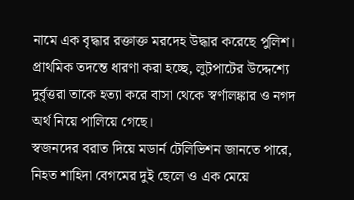নামে এক বৃদ্ধার রক্তাক্ত মরদেহ উদ্ধার করেছে পুলিশ। প্রাথমিক তদন্তে ধারণা করা হচ্ছে, লুটপাটের উদ্দেশ্যে দুর্বৃত্তরা তাকে হত্যা করে বাসা থেকে স্বর্ণালঙ্কার ও নগদ অর্থ নিয়ে পালিয়ে গেছে।
স্বজনদের বরাত দিয়ে মডার্ন টেলিভিশন জানতে পারে, নিহত শাহিদা বেগমের দুই ছেলে ও এক মেয়ে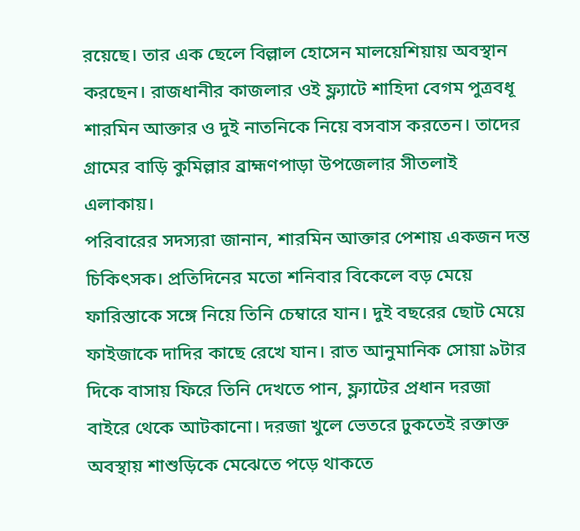রয়েছে। তার এক ছেলে বিল্লাল হোসেন মালয়েশিয়ায় অবস্থান করছেন। রাজধানীর কাজলার ওই ফ্ল্যাটে শাহিদা বেগম পুত্রবধূ শারমিন আক্তার ও দুই নাতনিকে নিয়ে বসবাস করতেন। তাদের গ্রামের বাড়ি কুমিল্লার ব্রাহ্মণপাড়া উপজেলার সীতলাই এলাকায়।
পরিবারের সদস্যরা জানান, শারমিন আক্তার পেশায় একজন দন্ত চিকিৎসক। প্রতিদিনের মতো শনিবার বিকেলে বড় মেয়ে ফারিস্তাকে সঙ্গে নিয়ে তিনি চেম্বারে যান। দুই বছরের ছোট মেয়ে ফাইজাকে দাদির কাছে রেখে যান। রাত আনুমানিক সোয়া ৯টার দিকে বাসায় ফিরে তিনি দেখতে পান, ফ্ল্যাটের প্রধান দরজা বাইরে থেকে আটকানো। দরজা খুলে ভেতরে ঢুকতেই রক্তাক্ত অবস্থায় শাশুড়িকে মেঝেতে পড়ে থাকতে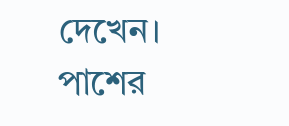দেখেন। পাশের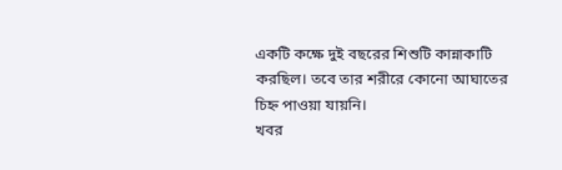একটি কক্ষে দুই বছরের শিশুটি কান্নাকাটি করছিল। তবে তার শরীরে কোনো আঘাতের চিহ্ন পাওয়া যায়নি।
খবর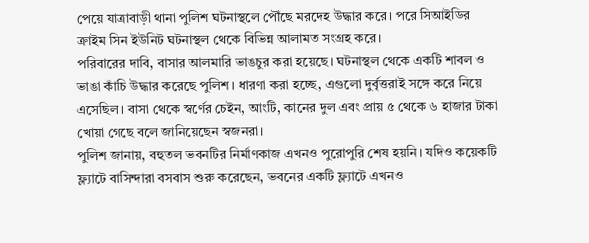পেয়ে যাত্রাবাড়ী থানা পুলিশ ঘটনাস্থলে পৌঁছে মরদেহ উদ্ধার করে। পরে সিআইডির ক্রাইম সিন ইউনিট ঘটনাস্থল থেকে বিভিন্ন আলামত সংগ্রহ করে।
পরিবারের দাবি, বাসার আলমারি ভাঙচুর করা হয়েছে। ঘটনাস্থল থেকে একটি শাবল ও ভাঙা কাঁচি উদ্ধার করেছে পুলিশ। ধারণা করা হচ্ছে, এগুলো দুর্বৃত্তরাই সঙ্গে করে নিয়ে এসেছিল। বাসা থেকে স্বর্ণের চেইন, আংটি, কানের দুল এবং প্রায় ৫ থেকে ৬ হাজার টাকা খোয়া গেছে বলে জানিয়েছেন স্বজনরা।
পুলিশ জানায়, বহুতল ভবনটির নির্মাণকাজ এখনও পুরোপুরি শেষ হয়নি। যদিও কয়েকটি ফ্ল্যাটে বাসিন্দারা বসবাস শুরু করেছেন, ভবনের একটি ফ্ল্যাটে এখনও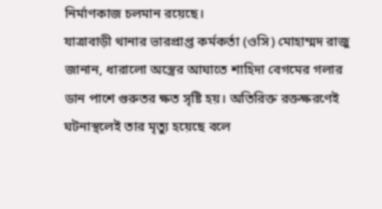নির্মাণকাজ চলমান রয়েছে।
যাত্রাবাড়ী থানার ভারপ্রাপ্ত কর্মকর্তা (ওসি) মোহাম্মদ রাজু জানান, ধারালো অস্ত্রের আঘাতে শাহিদা বেগমের গলার ডান পাশে গুরুতর ক্ষত সৃষ্টি হয়। অতিরিক্ত রক্তক্ষরণেই ঘটনাস্থলেই তার মৃত্যু হয়েছে বলে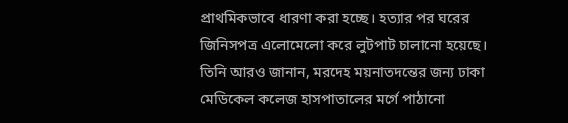প্রাথমিকভাবে ধারণা করা হচ্ছে। হত্যার পর ঘরের জিনিসপত্র এলোমেলো করে লুটপাট চালানো হয়েছে।
তিনি আরও জানান, মরদেহ ময়নাতদন্তের জন্য ঢাকা মেডিকেল কলেজ হাসপাতালের মর্গে পাঠানো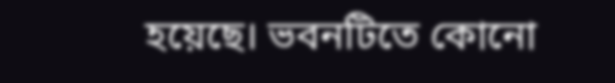হয়েছে। ভবনটিতে কোনো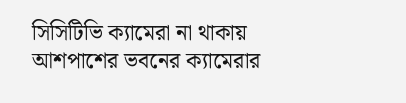সিসিটিভি ক্যামেরা না থাকায় আশপাশের ভবনের ক্যামেরার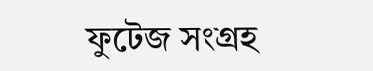ফুটেজ সংগ্রহ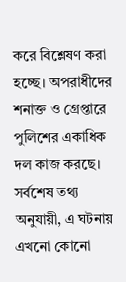করে বিশ্লেষণ করা হচ্ছে। অপরাধীদের শনাক্ত ও গ্রেপ্তারে পুলিশের একাধিক দল কাজ করছে। সর্বশেষ তথ্য অনুযায়ী, এ ঘটনায় এখনো কোনো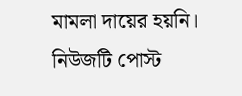মামলা দায়ের হয়নি।
নিউজটি পোস্ট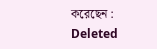করেছেন :
Deleted